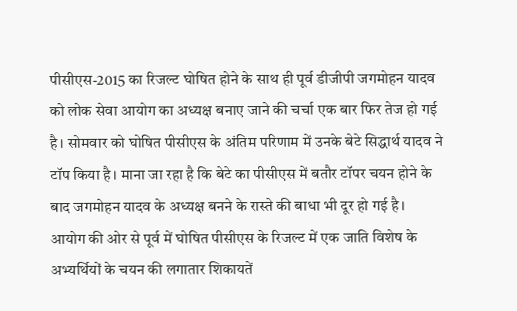पीसीएस-2015 का रिजल्ट घोषित होने के साथ ही पूर्व डीजीपी जगमोहन यादव को लोक सेवा आयोग का अध्यक्ष बनाए जाने की चर्चा एक बार फिर तेज हो गई है। सोमवार को घोषित पीसीएस के अंतिम परिणाम में उनके बेटे सिद्धार्थ यादव ने टॉप किया है। माना जा रहा है कि बेटे का पीसीएस में बतौर टॉपर चयन होने के बाद जगमोहन यादव के अध्यक्ष बनने के रास्ते की बाधा भी दूर हो गई है।
आयोग की ओर से पूर्व में घोषित पीसीएस के रिजल्ट में एक जाति विशेष के अभ्यर्थियों के चयन की लगातार शिकायतें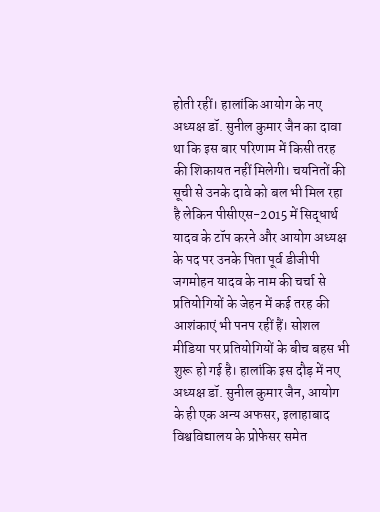होती रहीं। हालांकि आयोग के नए अध्यक्ष डॉ. सुनील कुमार जैन का दावा था कि इस बार परिणाम में किसी तरह की शिकायत नहीं मिलेगी। चयनितों की सूची से उनके दावे को बल भी मिल रहा है लेकिन पीसीएस-2015 में सिद्धार्थ यादव के टॉप करने और आयोग अध्यक्ष के पद पर उनके पिता पूर्व डीजीपी जगमोहन यादव के नाम की चर्चा से प्रतियोगियों के जेहन में कई तरह की आशंकाएं भी पनप रहीं हैं। सोशल मीडिया पर प्रतियोगियों के बीच बहस भी शुरू हो गई है। हालांकि इस दौड़ में नए अध्यक्ष डॉ. सुनील कुमार जैन, आयोग के ही एक अन्य अफसर, इलाहाबाद विश्वविद्यालय के प्रोफेसर समेत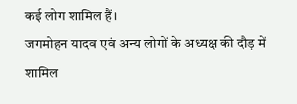कई लोग शामिल हैं।
जगमोहन यादव एवं अन्य लोगों के अध्यक्ष की दौड़ में शामिल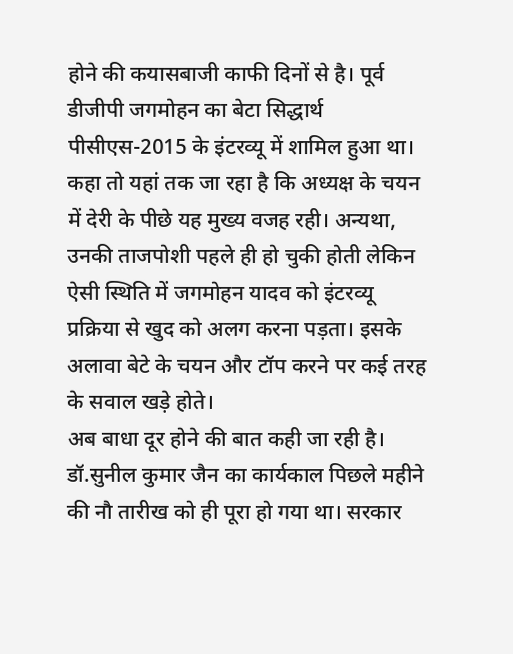होने की कयासबाजी काफी दिनों से है। पूर्व डीजीपी जगमोहन का बेटा सिद्धार्थ पीसीएस-2015 के इंटरव्यू में शामिल हुआ था। कहा तो यहां तक जा रहा है कि अध्यक्ष के चयन में देरी के पीछे यह मुख्य वजह रही। अन्यथा, उनकी ताजपोशी पहले ही हो चुकी होती लेकिन ऐसी स्थिति में जगमोहन यादव को इंटरव्यू प्रक्रिया से खुद को अलग करना पड़ता। इसके अलावा बेटे के चयन और टॉप करने पर कई तरह के सवाल खड़े होते।
अब बाधा दूर होने की बात कही जा रही है। डॉ.सुनील कुमार जैन का कार्यकाल पिछले महीने की नौ तारीख को ही पूरा हो गया था। सरकार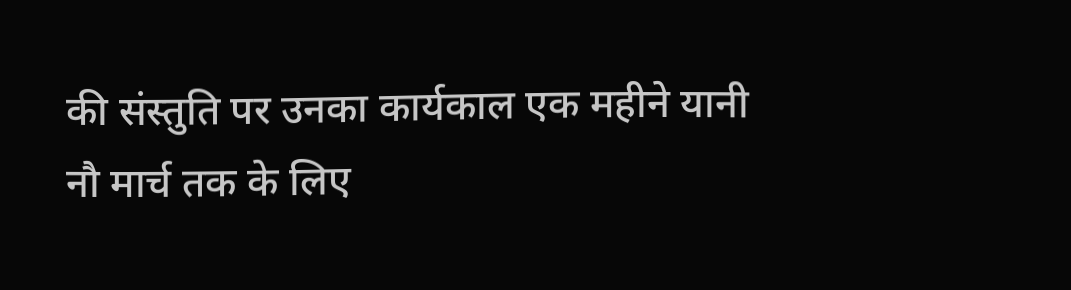की संस्तुति पर उनका कार्यकाल एक महीने यानी नौ मार्च तक के लिए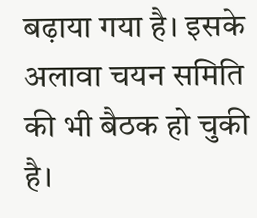बढ़ाया गया है। इसके अलावा चयन समिति की भी बैठक हो चुकी है।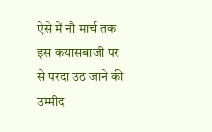ऐसे में नौ मार्च तक इस कयासबाजी पर से परदा उठ जाने की उम्मीद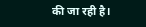की जा रही है।